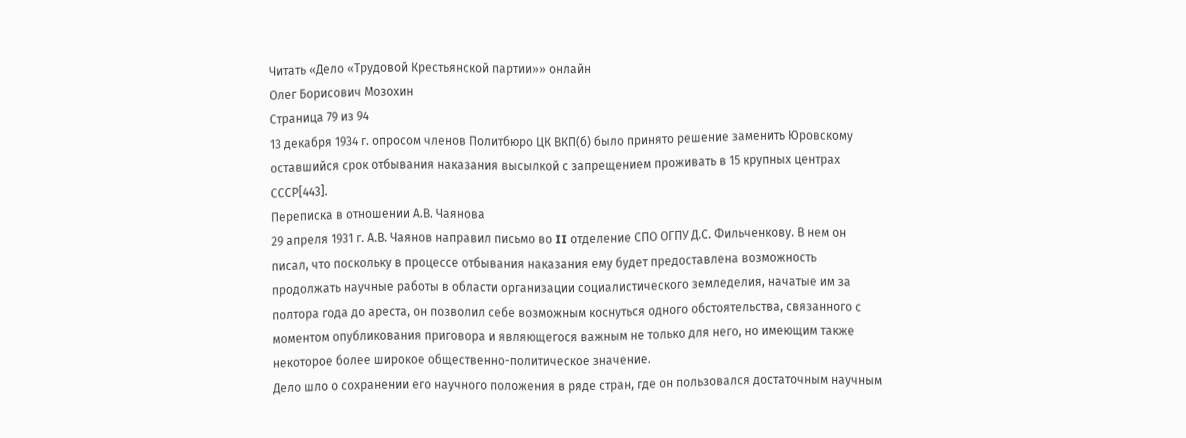Читать «Дело «Трудовой Крестьянской партии»» онлайн
Олег Борисович Мозохин
Страница 79 из 94
13 декабря 1934 г. опросом членов Политбюро ЦК ВКП(б) было принято решение заменить Юровскому оставшийся срок отбывания наказания высылкой с запрещением проживать в 15 крупных центрах СССР[443].
Переписка в отношении А.В. Чаянова
29 апреля 1931 г. А.В. Чаянов направил письмо во II отделение СПО ОГПУ Д.С. Фильченкову. В нем он писал, что поскольку в процессе отбывания наказания ему будет предоставлена возможность продолжать научные работы в области организации социалистического земледелия, начатые им за полтора года до ареста, он позволил себе возможным коснуться одного обстоятельства, связанного с моментом опубликования приговора и являющегося важным не только для него, но имеющим также некоторое более широкое общественно-политическое значение.
Дело шло о сохранении его научного положения в ряде стран, где он пользовался достаточным научным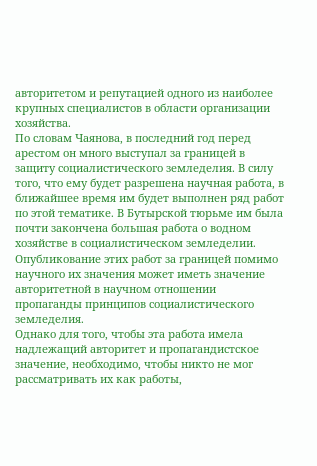авторитетом и репутацией одного из наиболее крупных специалистов в области организации хозяйства.
По словам Чаянова, в последний год перед арестом он много выступал за границей в защиту социалистического земледелия. В силу того, что ему будет разрешена научная работа, в ближайшее время им будет выполнен ряд работ по этой тематике. В Бутырской тюрьме им была почти закончена большая работа о водном хозяйстве в социалистическом земледелии. Опубликование этих работ за границей помимо научного их значения может иметь значение авторитетной в научном отношении пропаганды принципов социалистического земледелия.
Однако для того, чтобы эта работа имела надлежащий авторитет и пропагандистское значение, необходимо, чтобы никто не мог рассматривать их как работы,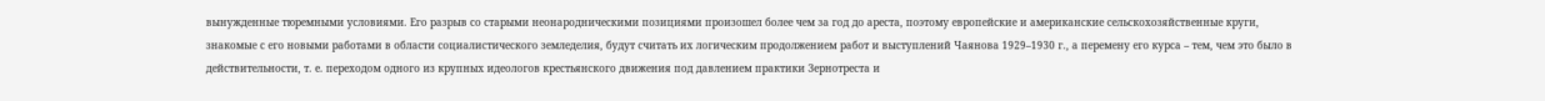вынужденные тюремными условиями. Его разрыв со старыми неонародническими позициями произошел более чем за год до ареста, поэтому европейские и американские сельскохозяйственные круги, знакомые с его новыми работами в области социалистического земледелия, будут считать их логическим продолжением работ и выступлений Чаянова 1929–1930 г., а перемену его курса – тем, чем это было в действительности, т. е. переходом одного из крупных идеологов крестьянского движения под давлением практики Зернотреста и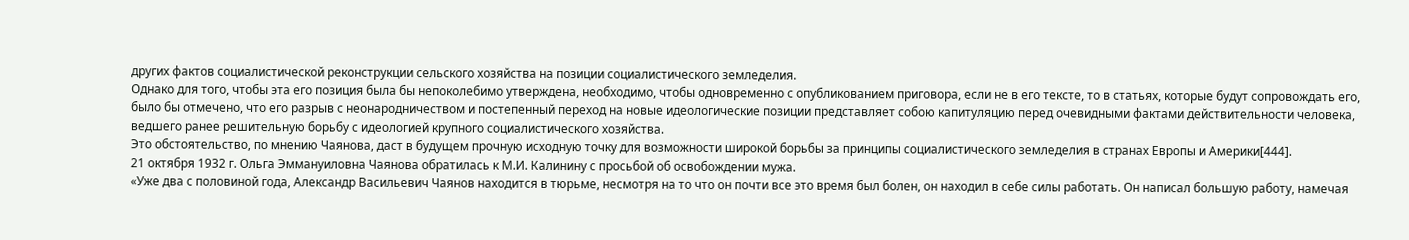других фактов социалистической реконструкции сельского хозяйства на позиции социалистического земледелия.
Однако для того, чтобы эта его позиция была бы непоколебимо утверждена, необходимо, чтобы одновременно с опубликованием приговора, если не в его тексте, то в статьях, которые будут сопровождать его, было бы отмечено, что его разрыв с неонародничеством и постепенный переход на новые идеологические позиции представляет собою капитуляцию перед очевидными фактами действительности человека, ведшего ранее решительную борьбу с идеологией крупного социалистического хозяйства.
Это обстоятельство, по мнению Чаянова, даст в будущем прочную исходную точку для возможности широкой борьбы за принципы социалистического земледелия в странах Европы и Америки[444].
21 октября 1932 г. Ольга Эммануиловна Чаянова обратилась к М.И. Калинину с просьбой об освобождении мужа.
«Уже два с половиной года, Александр Васильевич Чаянов находится в тюрьме, несмотря на то что он почти все это время был болен, он находил в себе силы работать. Он написал большую работу, намечая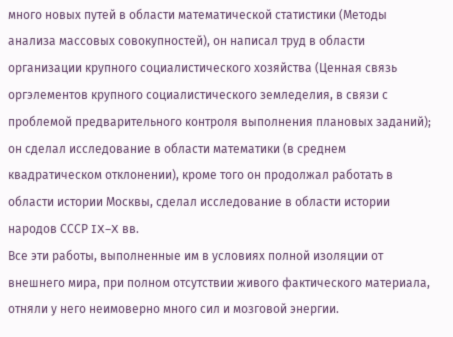много новых путей в области математической статистики (Методы анализа массовых совокупностей), он написал труд в области организации крупного социалистического хозяйства (Ценная связь оргэлементов крупного социалистического земледелия, в связи с проблемой предварительного контроля выполнения плановых заданий); он сделал исследование в области математики (в среднем квадратическом отклонении), кроме того он продолжал работать в области истории Москвы, сделал исследование в области истории народов СССР IX–X вв.
Все эти работы, выполненные им в условиях полной изоляции от внешнего мира, при полном отсутствии живого фактического материала, отняли у него неимоверно много сил и мозговой энергии.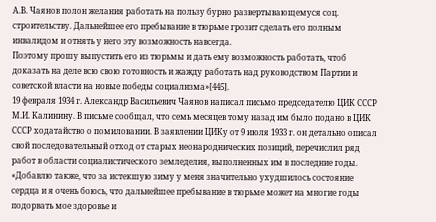А.В. Чаянов полон желания работать на пользу бурно развертывающемуся соц. строительству. Дальнейшее его пребывание в тюрьме грозит сделать его полным инвалидом и отнять у него эту возможность навсегда.
Поэтому прошу выпустить его из тюрьмы и дать ему возможность работать, чтоб доказать на деле всю свою готовность и жажду работать над руководством Партии и советской власти на новые победы социализма»[445].
19 февраля 1934 г. Александр Васильевич Чаянов написал письмо председателю ЦИК СССР М.И. Калинину. В письме сообщал, что семь месяцев тому назад им было подано в ЦИК СССР ходатайство о помиловании. В заявлении ЦИКу от 9 июля 1933 г. он детально описал свой последовательный отход от старых неонароднических позиций, перечислил ряд работ в области социалистического земледелия, выполненных им в последние годы.
«Добавлю также, что за истекшую зиму у меня значительно ухудшилось состояние сердца и я очень боюсь, что дальнейшее пребывание в тюрьме может на многие годы подорвать мое здоровье и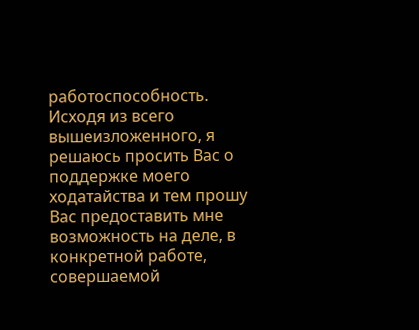работоспособность.
Исходя из всего вышеизложенного, я решаюсь просить Вас о поддержке моего ходатайства и тем прошу Вас предоставить мне возможность на деле, в конкретной работе, совершаемой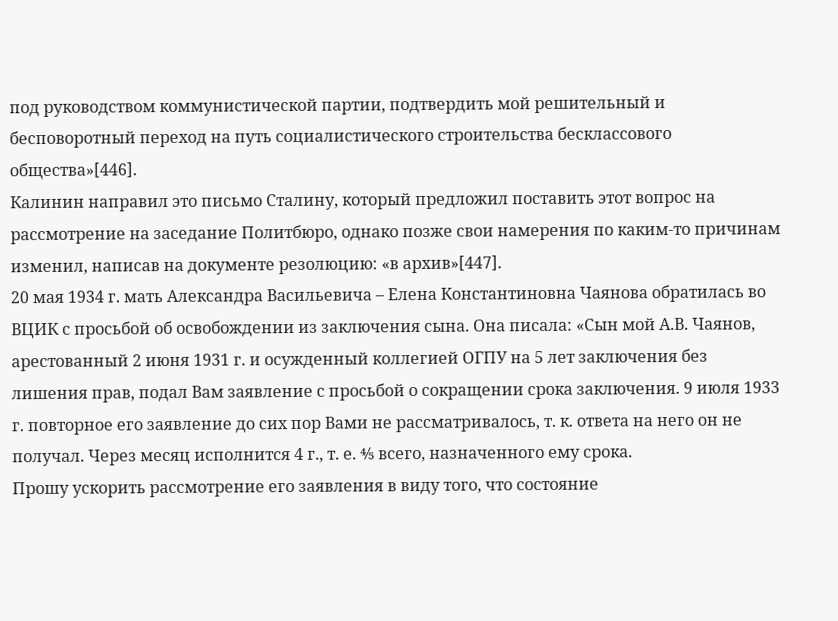под руководством коммунистической партии, подтвердить мой решительный и бесповоротный переход на путь социалистического строительства бесклассового общества»[446].
Калинин направил это письмо Сталину, который предложил поставить этот вопрос на рассмотрение на заседание Политбюро, однако позже свои намерения по каким-то причинам изменил, написав на документе резолюцию: «в архив»[447].
20 мая 1934 г. мать Александра Васильевича – Елена Константиновна Чаянова обратилась во ВЦИК с просьбой об освобождении из заключения сына. Она писала: «Сын мой А.В. Чаянов, арестованный 2 июня 1931 г. и осужденный коллегией ОГПУ на 5 лет заключения без лишения прав, подал Вам заявление с просьбой о сокращении срока заключения. 9 июля 1933 г. повторное его заявление до сих пор Вами не рассматривалось, т. к. ответа на него он не получал. Через месяц исполнится 4 г., т. е. ⅘ всего, назначенного ему срока.
Прошу ускорить рассмотрение его заявления в виду того, что состояние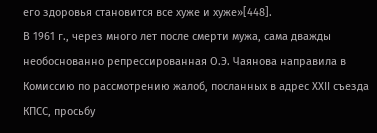его здоровья становится все хуже и хуже»[448].
В 1961 г., через много лет после смерти мужа, сама дважды необоснованно репрессированная О.Э. Чаянова направила в Комиссию по рассмотрению жалоб, посланных в адрес ХХII съезда КПСС, просьбу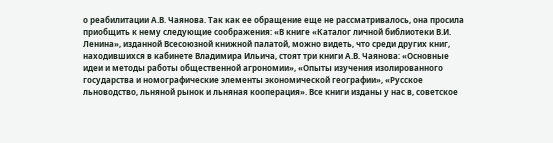о реабилитации А.В. Чаянова. Так как ее обращение еще не рассматривалось, она просила приобщить к нему следующие соображения: «В книге «Каталог личной библиотеки В.И. Ленина», изданной Всесоюзной книжной палатой, можно видеть, что среди других книг, находившихся в кабинете Владимира Ильича, стоят три книги А.В. Чаянова: «Основные идеи и методы работы общественной агрономии», «Опыты изучения изолированного государства и номографические элементы экономической географии», «Русское льноводство, льняной рынок и льняная кооперация». Все книги изданы у нас в, советское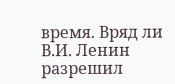время. Вряд ли В.И. Ленин разрешил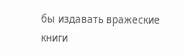бы издавать вражеские книги